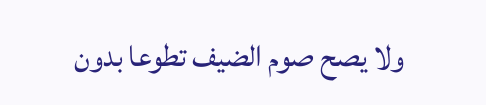ولا يصح صوم الضيف تطوعا بدون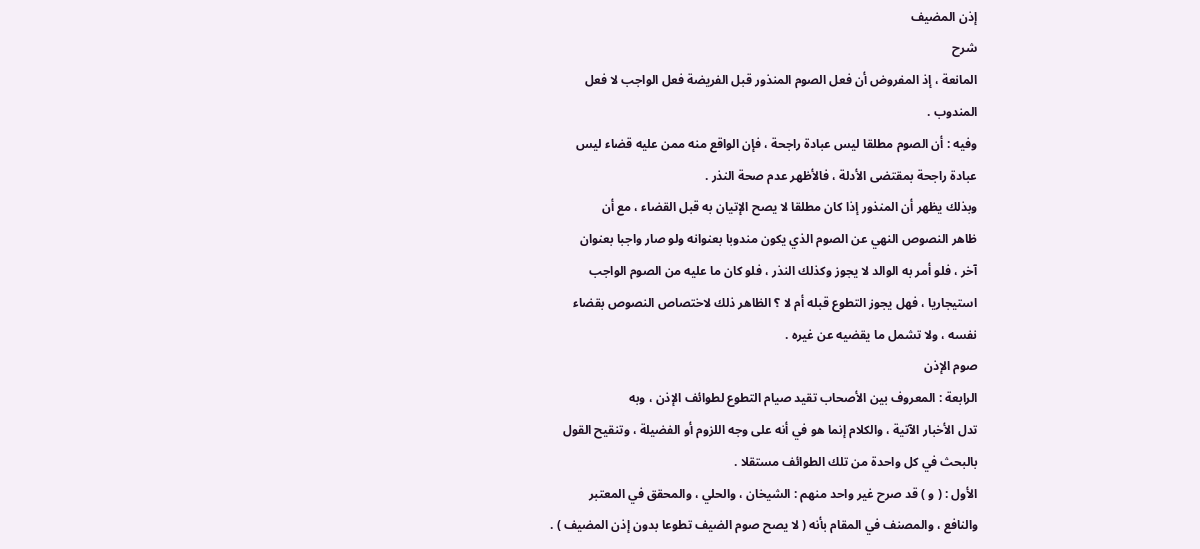إذن المضيف
شرح
المانعة ، إذ المفروض أن فعل الصوم المنذور قبل الفريضة فعل الواجب لا فعل
المندوب .
وفيه : أن الصوم مطلقا ليس عبادة راجحة ، فإن الواقع منه ممن عليه قضاء ليس
عبادة راجحة بمقتضى الأدلة ، فالأظهر عدم صحة النذر .
وبذلك يظهر أن المنذور إذا كان مطلقا لا يصح الإتيان به قبل القضاء ، مع أن
ظاهر النصوص النهي عن الصوم الذي يكون مندوبا بعنوانه ولو صار واجبا بعنوان
آخر ، فلو أمر به الوالد لا يجوز وكذلك النذر ، فلو كان ما عليه من الصوم الواجب
استيجاريا ، فهل يجوز التطوع قبله أم لا ؟ الظاهر ذلك لاختصاص النصوص بقضاء
نفسه ، ولا تشمل ما يقضيه عن غيره .
صوم الإذن
الرابعة : المعروف بين الأصحاب تقيد صيام التطوع لطوائف الإذن ، وبه
تدل الأخبار الآتية ، والكلام إنما هو في أنه على وجه اللزوم أو الفضيلة ، وتنقيح القول
بالبحث في كل واحدة من تلك الطوائف مستقلا .
الأول : ( و ) قد صرح غير واحد منهم : الشيخان ، والحلي ، والمحقق في المعتبر
والنافع ، والمصنف في المقام بأنه ( لا يصح صوم الضيف تطوعا بدون إذن المضيف ) .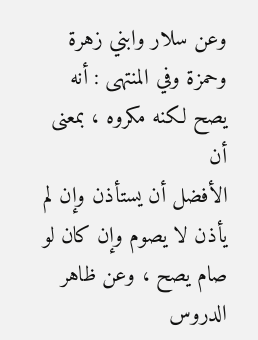وعن سلار وابني زهرة وحمزة وفي المنتهى : أنه يصح لكنه مكروه ، بمعنى أن
الأفضل أن يستأذن وإن لم يأذن لا يصوم وإن كان لو صام يصح ، وعن ظاهر الدروس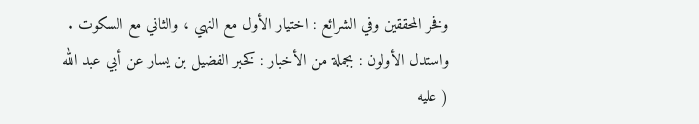وفخر المحققين وفي الشرائع : اختيار الأول مع النهي ، والثاني مع السكوت .
واستدل الأولون : بجملة من الأخبار : كخبر الفضيل بن يسار عن أبي عبد الله
( عليه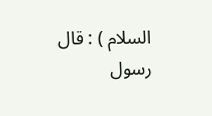السلام ) : قال رسول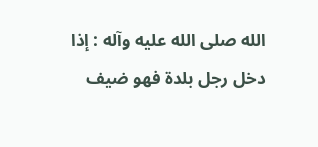الله صلى الله عليه وآله : إذا دخل رجل بلدة فهو ضيف